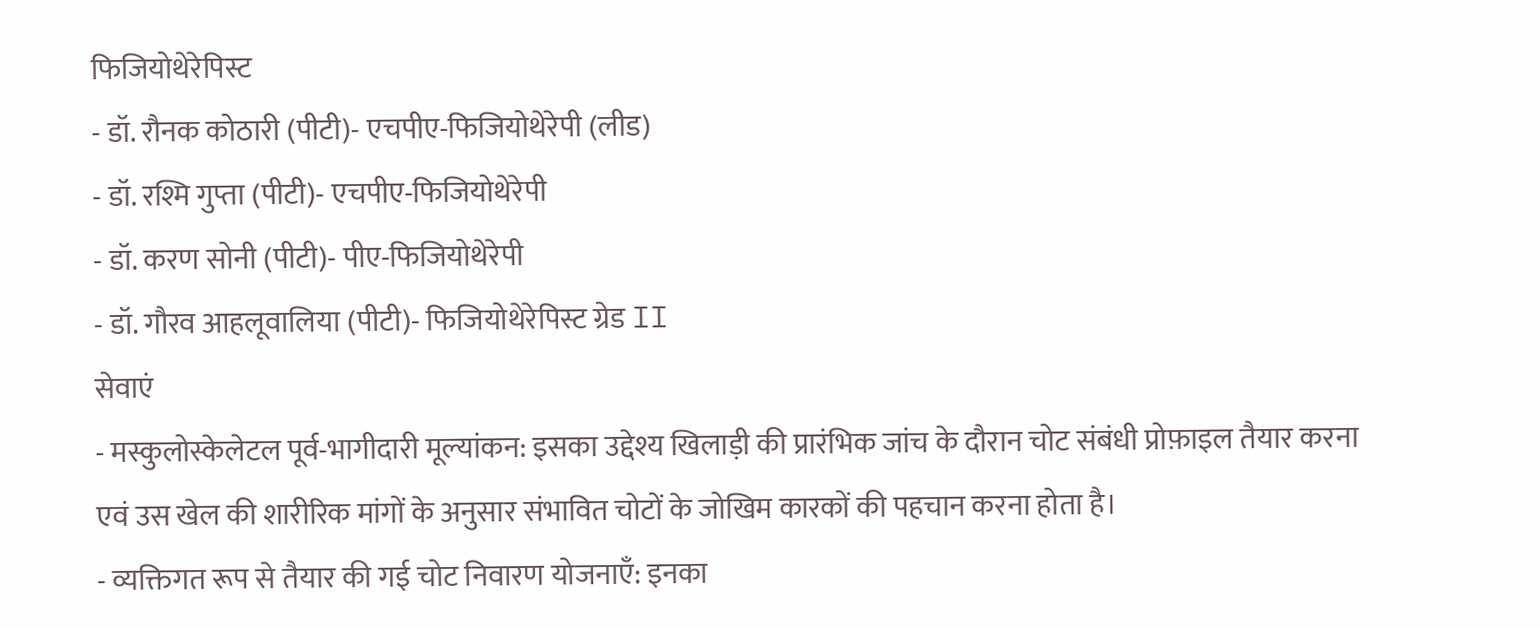फिजियोथेरेपिस्ट
- डॉ. रौनक कोठारी (पीटी)- एचपीए-फिजियोथेरेपी (लीड)
- डॉ. रश्मि गुप्ता (पीटी)- एचपीए-फिजियोथेरेपी
- डॉ. करण सोनी (पीटी)- पीए-फिजियोथेरेपी
- डॉ. गौरव आहलूवालिया (पीटी)- फिजियोथेरेपिस्ट ग्रेड II
सेवाएं
- मस्कुलोस्केलेटल पूर्व-भागीदारी मूल्यांकन: इसका उद्देश्य खिलाड़ी की प्रारंभिक जांच के दौरान चोट संबंधी प्रोफ़ाइल तैयार करना एवं उस खेल की शारीरिक मांगों के अनुसार संभावित चोटों के जोखिम कारकों की पहचान करना होता है।
- व्यक्तिगत रूप से तैयार की गई चोट निवारण योजनाएँ: इनका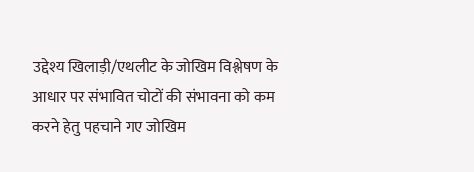उद्देश्य खिलाड़ी/एथलीट के जोखिम विश्लेषण के आधार पर संभावित चोटों की संभावना को कम करने हेतु पहचाने गए जोखिम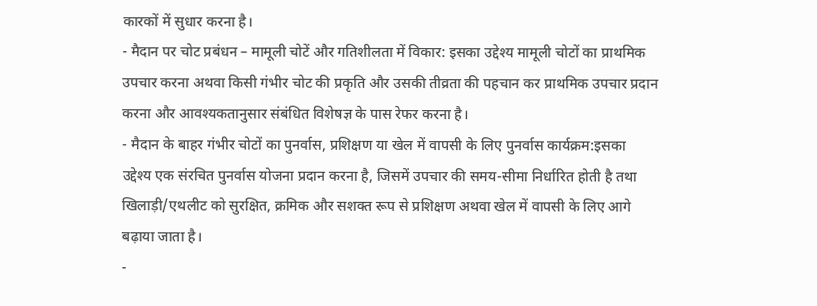कारकों में सुधार करना है।
- मैदान पर चोट प्रबंधन – मामूली चोटें और गतिशीलता में विकार: इसका उद्देश्य मामूली चोटों का प्राथमिक उपचार करना अथवा किसी गंभीर चोट की प्रकृति और उसकी तीव्रता की पहचान कर प्राथमिक उपचार प्रदान करना और आवश्यकतानुसार संबंधित विशेषज्ञ के पास रेफर करना है।
- मैदान के बाहर गंभीर चोटों का पुनर्वास, प्रशिक्षण या खेल में वापसी के लिए पुनर्वास कार्यक्रम:इसका उद्देश्य एक संरचित पुनर्वास योजना प्रदान करना है, जिसमें उपचार की समय-सीमा निर्धारित होती है तथा खिलाड़ी/एथलीट को सुरक्षित, क्रमिक और सशक्त रूप से प्रशिक्षण अथवा खेल में वापसी के लिए आगे बढ़ाया जाता है।
-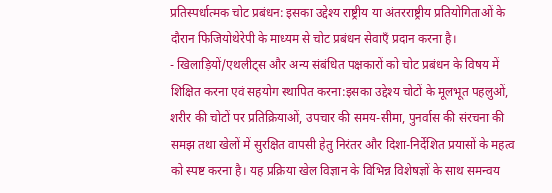प्रतिस्पर्धात्मक चोट प्रबंधन: इसका उद्देश्य राष्ट्रीय या अंतरराष्ट्रीय प्रतियोगिताओं के दौरान फिजियोथेरेपी के माध्यम से चोट प्रबंधन सेवाएँ प्रदान करना है।
- खिलाड़ियों/एथलीट्स और अन्य संबंधित पक्षकारों को चोट प्रबंधन के विषय में शिक्षित करना एवं सहयोग स्थापित करना:इसका उद्देश्य चोटों के मूलभूत पहलुओं, शरीर की चोटों पर प्रतिक्रियाओं, उपचार की समय-सीमा, पुनर्वास की संरचना की समझ तथा खेलों में सुरक्षित वापसी हेतु निरंतर और दिशा-निर्देशित प्रयासों के महत्व को स्पष्ट करना है। यह प्रक्रिया खेल विज्ञान के विभिन्न विशेषज्ञों के साथ समन्वय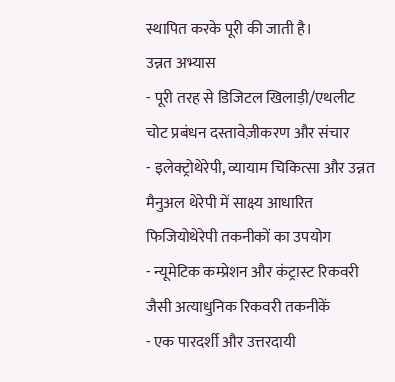स्थापित करके पूरी की जाती है।
उन्नत अभ्यास
- पूरी तरह से डिजिटल खिलाड़ी/एथलीट चोट प्रबंधन दस्तावेज़ीकरण और संचार
- इलेक्ट्रोथेरेपी, व्यायाम चिकित्सा और उन्नत मैनुअल थेरेपी में साक्ष्य आधारित फिजियोथेरेपी तकनीकों का उपयोग
- न्यूमेटिक कम्प्रेशन और कंट्रास्ट रिकवरी जैसी अत्याधुनिक रिकवरी तकनीकें
- एक पारदर्शी और उत्तरदायी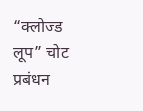“क्लोज्ड लूप” चोट प्रबंधन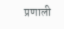प्रणाली